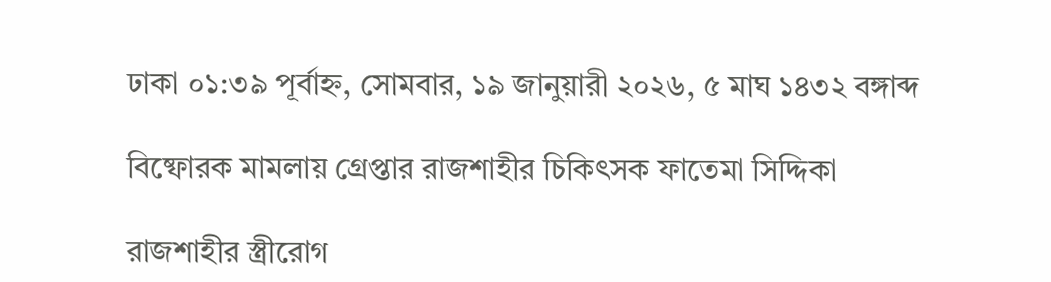ঢাকা ০১:৩৯ পূর্বাহ্ন, সোমবার, ১৯ জানুয়ারী ২০২৬, ৫ মাঘ ১৪৩২ বঙ্গাব্দ

বিষ্ফোরক মামলায় গ্রেপ্তার রাজশাহীর চিকিৎসক ফাতেমা সিদ্দিকা

রাজশাহীর স্ত্রীরোগ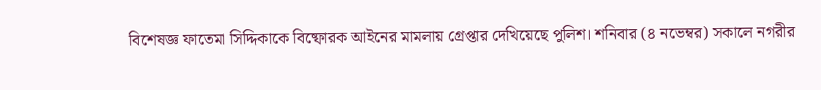বিশেষজ্ঞ ফাতেমা সিদ্দিকাকে বিষ্ফোরক আইনের মামলায় গ্রেপ্তার দেখিয়েছে পুলিশ। শনিবার (৪ নভেম্বর) সকালে নগরীর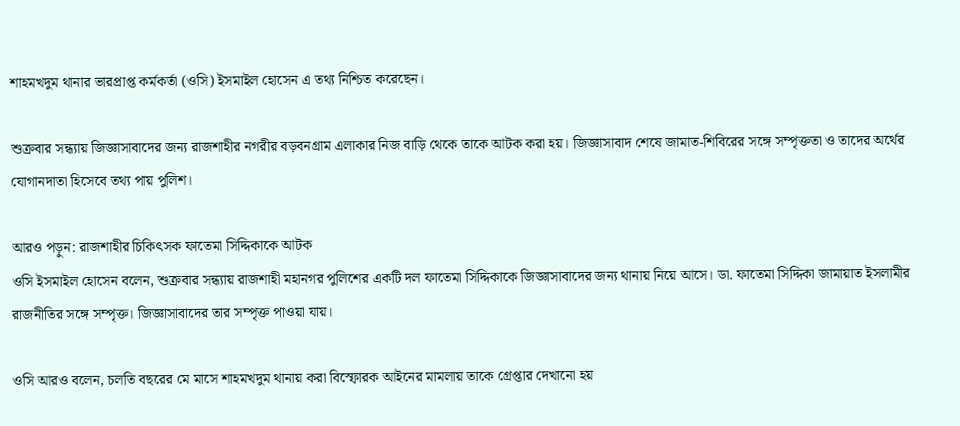শাহমখদুম থানার ভারপ্রাপ্ত কর্মকর্তা (ওসি) ইসমাইল হোসেন এ তথ্য নিশ্চিত করেছেন।

শুক্রবার সন্ধ্যায় জিজ্ঞাসাবাদের জন্য রাজশাহীর নগরীর বড়বনগ্রাম এলাকার নিজ বাড়ি থেকে তাকে আটক করা হয়। জিজ্ঞাসাবাদ শেষে জামাত-শিবিরের সঙ্গে সম্পৃক্ততা ও তাদের অর্থের যোগানদাতা হিসেবে তথ্য পায় পুলিশ।

আরও পড়ুন: রাজশাহীর চিকিৎসক ফাতেমা সিদ্দিকাকে আটক
ওসি ইসমাইল হোসেন বলেন, শুক্রবার সন্ধ্যায় রাজশাহী মহানগর পুলিশের একটি দল ফাতেমা সিদ্দিকাকে জিজ্ঞাসাবাদের জন্য থানায় নিয়ে আসে। ডা. ফাতেমা সিদ্দিকা জামায়াত ইসলামীর রাজনীতির সঙ্গে সম্পৃক্ত। জিজ্ঞাসাবাদের তার সম্পৃক্ত পাওয়া যায়।

ওসি আরও বলেন, চলতি বছরের মে মাসে শাহমখদুম থানায় করা বিস্ফোরক আইনের মামলায় তাকে গ্রেপ্তার দেখানো হয়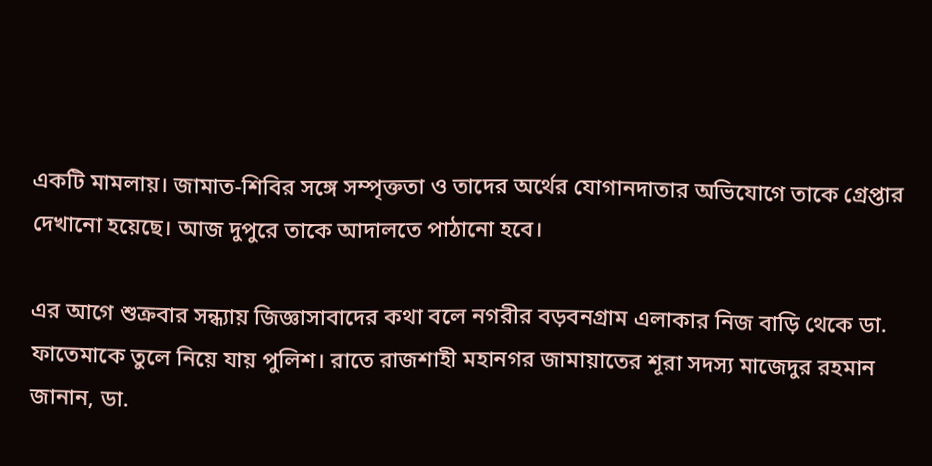একটি মামলায়। জামাত-শিবির সঙ্গে সম্পৃক্ততা ও তাদের অর্থের যোগানদাতার অভিযোগে তাকে গ্রেপ্তার দেখানো হয়েছে। আজ দুপুরে তাকে আদালতে পাঠানো হবে।

এর আগে শুক্রবার সন্ধ্যায় জিজ্ঞাসাবাদের কথা বলে নগরীর বড়বনগ্রাম এলাকার নিজ বাড়ি থেকে ডা. ফাতেমাকে তুলে নিয়ে যায় পুলিশ। রাতে রাজশাহী মহানগর জামায়াতের শূরা সদস্য মাজেদুর রহমান জানান, ডা.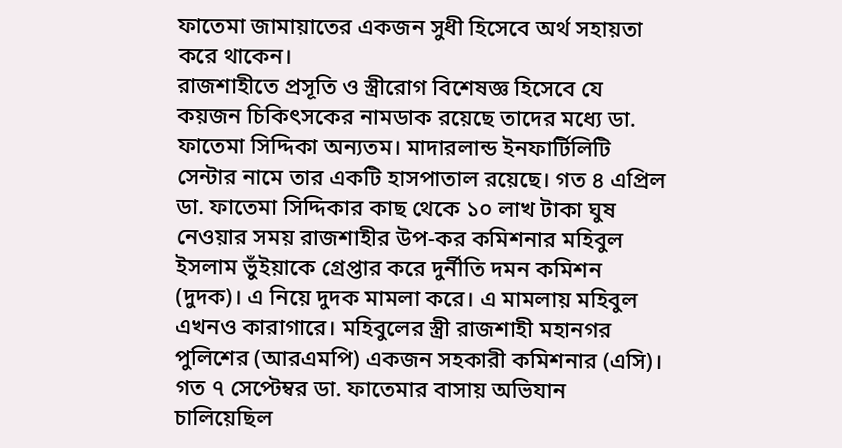ফাতেমা জামায়াতের একজন সুধী হিসেবে অর্থ সহায়তা করে থাকেন।
রাজশাহীতে প্রসূতি ও স্ত্রীরোগ বিশেষজ্ঞ হিসেবে যে কয়জন চিকিৎসকের নামডাক রয়েছে তাদের মধ্যে ডা. ফাতেমা সিদ্দিকা অন্যতম। মাদারলান্ড ইনফার্টিলিটি সেন্টার নামে তার একটি হাসপাতাল রয়েছে। গত ৪ এপ্রিল ডা. ফাতেমা সিদ্দিকার কাছ থেকে ১০ লাখ টাকা ঘুষ নেওয়ার সময় রাজশাহীর উপ-কর কমিশনার মহিবুল ইসলাম ভুঁইয়াকে গ্রেপ্তার করে দুর্নীতি দমন কমিশন (দুদক)। এ নিয়ে দুদক মামলা করে। এ মামলায় মহিবুল এখনও কারাগারে। মহিবুলের স্ত্রী রাজশাহী মহানগর পুলিশের (আরএমপি) একজন সহকারী কমিশনার (এসি)।
গত ৭ সেপ্টেম্বর ডা. ফাতেমার বাসায় অভিযান চালিয়েছিল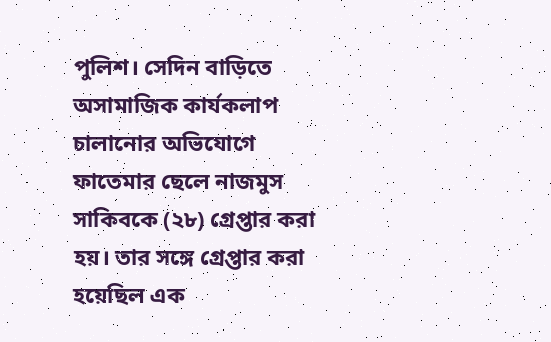পুলিশ। সেদিন বাড়িতে অসামাজিক কার্যকলাপ চালানোর অভিযোগে ফাতেমার ছেলে নাজমুস সাকিবকে (২৮) গ্রেপ্তার করা হয়। তার সঙ্গে গ্রেপ্তার করা হয়েছিল এক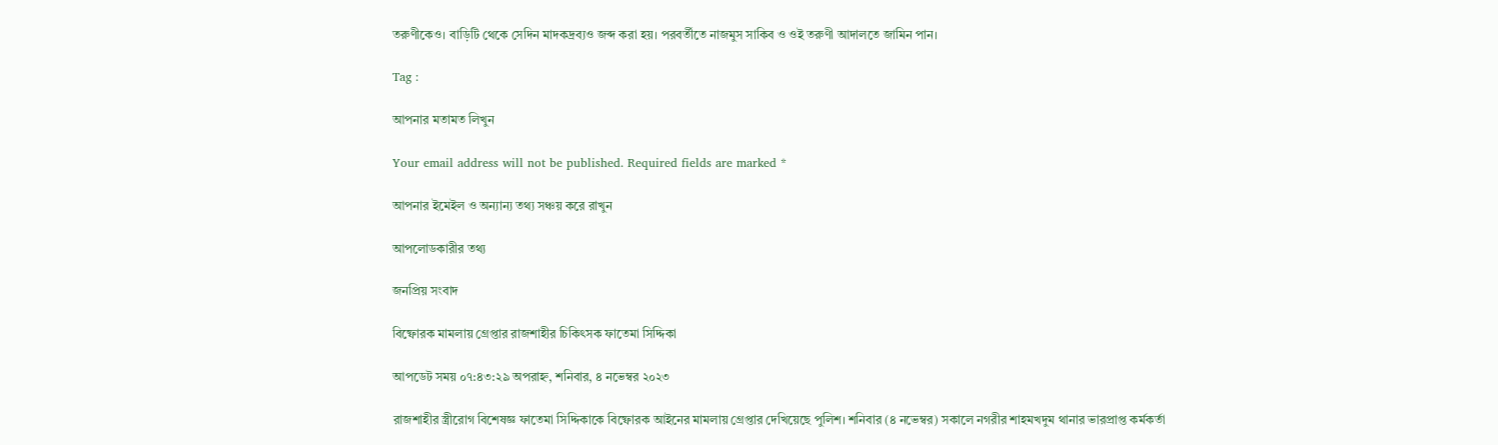তরুণীকেও। বাড়িটি থেকে সেদিন মাদকদ্রব্যও জব্দ করা হয়। পরবর্তীতে নাজমুস সাকিব ও ওই তরুণী আদালতে জামিন পান।

Tag :

আপনার মতামত লিখুন

Your email address will not be published. Required fields are marked *

আপনার ইমেইল ও অন্যান্য তথ্য সঞ্চয় করে রাখুন

আপলোডকারীর তথ্য

জনপ্রিয় সংবাদ

বিষ্ফোরক মামলায় গ্রেপ্তার রাজশাহীর চিকিৎসক ফাতেমা সিদ্দিকা

আপডেট সময় ০৭:৪৩:২৯ অপরাহ্ন, শনিবার, ৪ নভেম্বর ২০২৩

রাজশাহীর স্ত্রীরোগ বিশেষজ্ঞ ফাতেমা সিদ্দিকাকে বিষ্ফোরক আইনের মামলায় গ্রেপ্তার দেখিয়েছে পুলিশ। শনিবার (৪ নভেম্বর) সকালে নগরীর শাহমখদুম থানার ভারপ্রাপ্ত কর্মকর্তা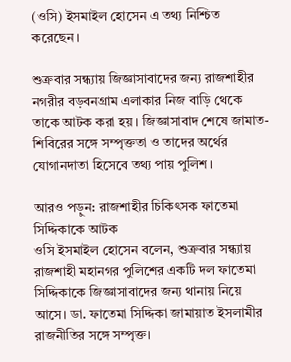(ওসি) ইসমাইল হোসেন এ তথ্য নিশ্চিত করেছেন।

শুক্রবার সন্ধ্যায় জিজ্ঞাসাবাদের জন্য রাজশাহীর নগরীর বড়বনগ্রাম এলাকার নিজ বাড়ি থেকে তাকে আটক করা হয়। জিজ্ঞাসাবাদ শেষে জামাত-শিবিরের সঙ্গে সম্পৃক্ততা ও তাদের অর্থের যোগানদাতা হিসেবে তথ্য পায় পুলিশ।

আরও পড়ুন: রাজশাহীর চিকিৎসক ফাতেমা সিদ্দিকাকে আটক
ওসি ইসমাইল হোসেন বলেন, শুক্রবার সন্ধ্যায় রাজশাহী মহানগর পুলিশের একটি দল ফাতেমা সিদ্দিকাকে জিজ্ঞাসাবাদের জন্য থানায় নিয়ে আসে। ডা. ফাতেমা সিদ্দিকা জামায়াত ইসলামীর রাজনীতির সঙ্গে সম্পৃক্ত।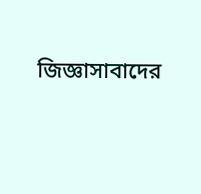জিজ্ঞাসাবাদের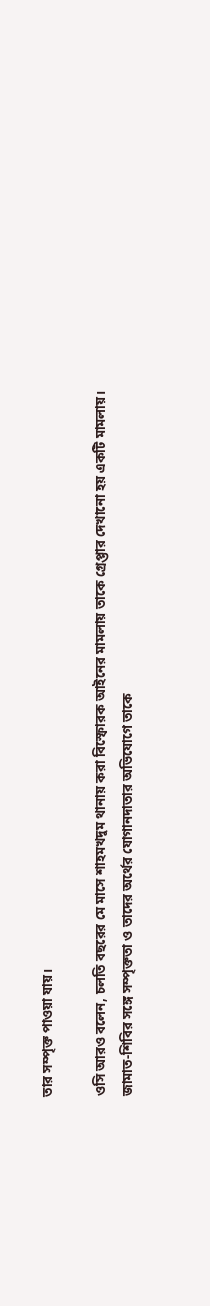তার সম্পৃক্ত পাওয়া যায়।

ওসি আরও বলেন, চলতি বছরের মে মাসে শাহমখদুম থানায় করা বিস্ফোরক আইনের মামলায় তাকে গ্রেপ্তার দেখানো হয় একটি মামলায়। জামাত-শিবির সঙ্গে সম্পৃক্ততা ও তাদের অর্থের যোগানদাতার অভিযোগে তাকে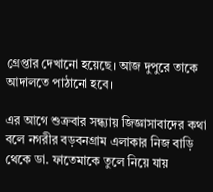গ্রেপ্তার দেখানো হয়েছে। আজ দুপুরে তাকে আদালতে পাঠানো হবে।

এর আগে শুক্রবার সন্ধ্যায় জিজ্ঞাসাবাদের কথা বলে নগরীর বড়বনগ্রাম এলাকার নিজ বাড়ি থেকে ডা. ফাতেমাকে তুলে নিয়ে যায়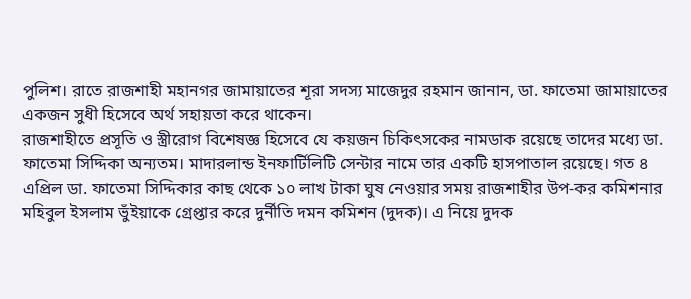পুলিশ। রাতে রাজশাহী মহানগর জামায়াতের শূরা সদস্য মাজেদুর রহমান জানান, ডা. ফাতেমা জামায়াতের একজন সুধী হিসেবে অর্থ সহায়তা করে থাকেন।
রাজশাহীতে প্রসূতি ও স্ত্রীরোগ বিশেষজ্ঞ হিসেবে যে কয়জন চিকিৎসকের নামডাক রয়েছে তাদের মধ্যে ডা. ফাতেমা সিদ্দিকা অন্যতম। মাদারলান্ড ইনফার্টিলিটি সেন্টার নামে তার একটি হাসপাতাল রয়েছে। গত ৪ এপ্রিল ডা. ফাতেমা সিদ্দিকার কাছ থেকে ১০ লাখ টাকা ঘুষ নেওয়ার সময় রাজশাহীর উপ-কর কমিশনার মহিবুল ইসলাম ভুঁইয়াকে গ্রেপ্তার করে দুর্নীতি দমন কমিশন (দুদক)। এ নিয়ে দুদক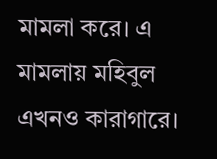মামলা করে। এ মামলায় মহিবুল এখনও কারাগারে।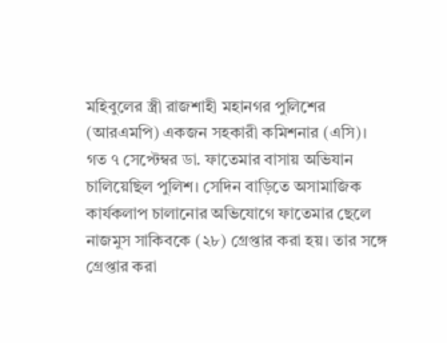মহিবুলের স্ত্রী রাজশাহী মহানগর পুলিশের (আরএমপি) একজন সহকারী কমিশনার (এসি)।
গত ৭ সেপ্টেম্বর ডা. ফাতেমার বাসায় অভিযান চালিয়েছিল পুলিশ। সেদিন বাড়িতে অসামাজিক কার্যকলাপ চালানোর অভিযোগে ফাতেমার ছেলে নাজমুস সাকিবকে (২৮) গ্রেপ্তার করা হয়। তার সঙ্গে গ্রেপ্তার করা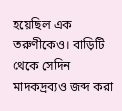হয়েছিল এক তরুণীকেও। বাড়িটি থেকে সেদিন মাদকদ্রব্যও জব্দ করা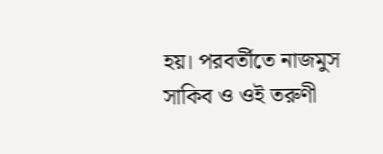হয়। পরবর্তীতে নাজমুস সাকিব ও ওই তরুণী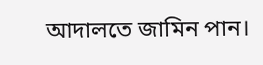আদালতে জামিন পান।